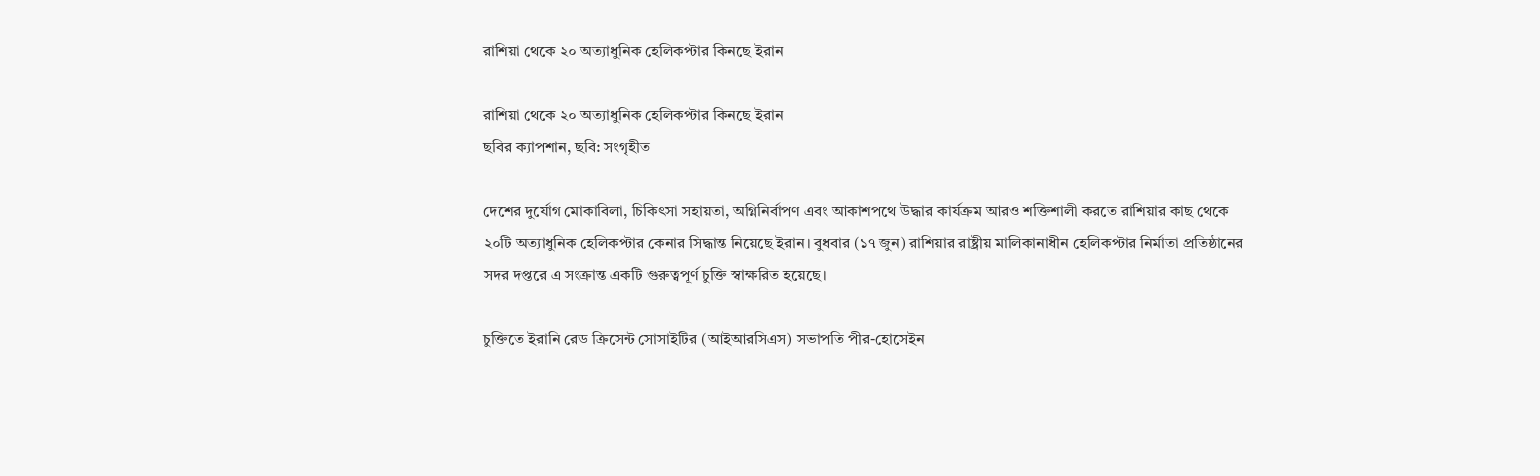রাশিয়া থেকে ২০ অত্যাধুনিক হেলিকপ্টার কিনছে ইরান

রাশিয়া থেকে ২০ অত্যাধুনিক হেলিকপ্টার কিনছে ইরান
ছবির ক্যাপশান, ছবি: সংগৃহীত

দেশের দুর্যোগ মোকাবিলা, চিকিৎসা সহায়তা, অগ্নিনির্বাপণ এবং আকাশপথে উদ্ধার কার্যক্রম আরও শক্তিশালী করতে রাশিয়ার কাছ থেকে ২০টি অত্যাধুনিক হেলিকপ্টার কেনার সিদ্ধান্ত নিয়েছে ইরান। বুধবার (১৭ জুন) রাশিয়ার রাষ্ট্রীয় মালিকানাধীন হেলিকপ্টার নির্মাতা প্রতিষ্ঠানের সদর দপ্তরে এ সংক্রান্ত একটি গুরুত্বপূর্ণ চুক্তি স্বাক্ষরিত হয়েছে।

চুক্তিতে ইরানি রেড ক্রিসেন্ট সোসাইটির (আইআরসিএস) সভাপতি পীর-হোসেইন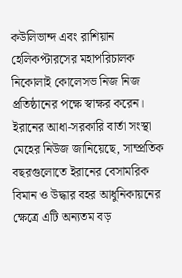কউলিভান্দ এবং রাশিয়ান হেলিকপ্টারসের মহাপরিচালক নিকোলাই কোলেসভ নিজ নিজ প্রতিষ্ঠানের পক্ষে স্বাক্ষর করেন। ইরানের আধা-সরকারি বার্তা সংস্থা মেহের নিউজ জানিয়েছে, সাম্প্রতিক বছরগুলোতে ইরানের বেসামরিক বিমান ও উদ্ধার বহর আধুনিকায়নের ক্ষেত্রে এটি অন্যতম বড়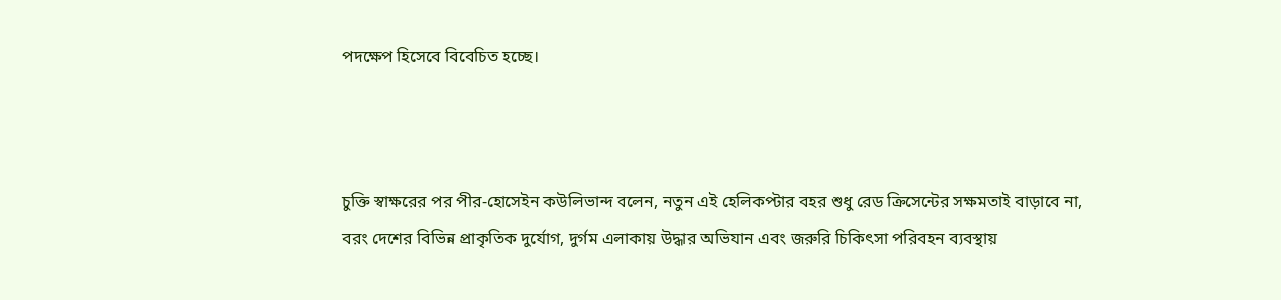পদক্ষেপ হিসেবে বিবেচিত হচ্ছে।



চুক্তি স্বাক্ষরের পর পীর-হোসেইন কউলিভান্দ বলেন, নতুন এই হেলিকপ্টার বহর শুধু রেড ক্রিসেন্টের সক্ষমতাই বাড়াবে না, বরং দেশের বিভিন্ন প্রাকৃতিক দুর্যোগ, দুর্গম এলাকায় উদ্ধার অভিযান এবং জরুরি চিকিৎসা পরিবহন ব্যবস্থায়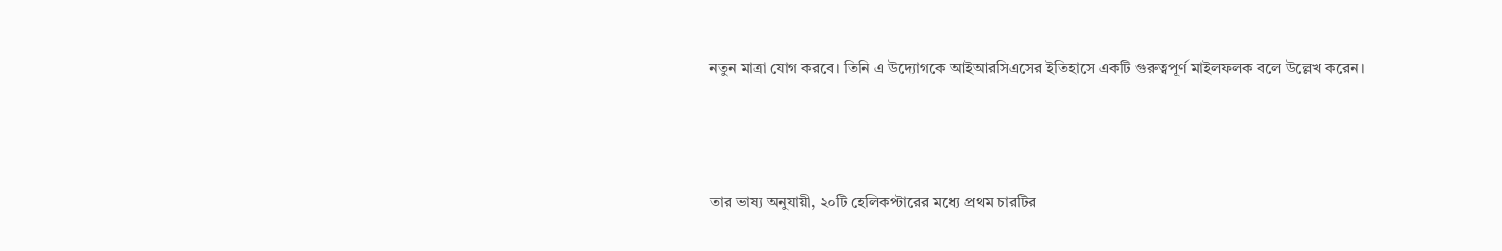নতুন মাত্রা যোগ করবে। তিনি এ উদ্যোগকে আইআরসিএসের ইতিহাসে একটি গুরুত্বপূর্ণ মাইলফলক বলে উল্লেখ করেন।



তার ভাষ্য অনুযায়ী, ২০টি হেলিকপ্টারের মধ্যে প্রথম চারটির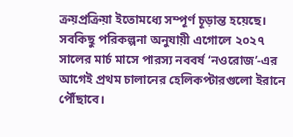ক্রয়প্রক্রিয়া ইতোমধ্যে সম্পূর্ণ চূড়ান্ত হয়েছে। সবকিছু পরিকল্পনা অনুযায়ী এগোলে ২০২৭ সালের মার্চ মাসে পারস্য নববর্ষ ‘নওরোজ’-এর আগেই প্রথম চালানের হেলিকপ্টারগুলো ইরানে পৌঁছাবে।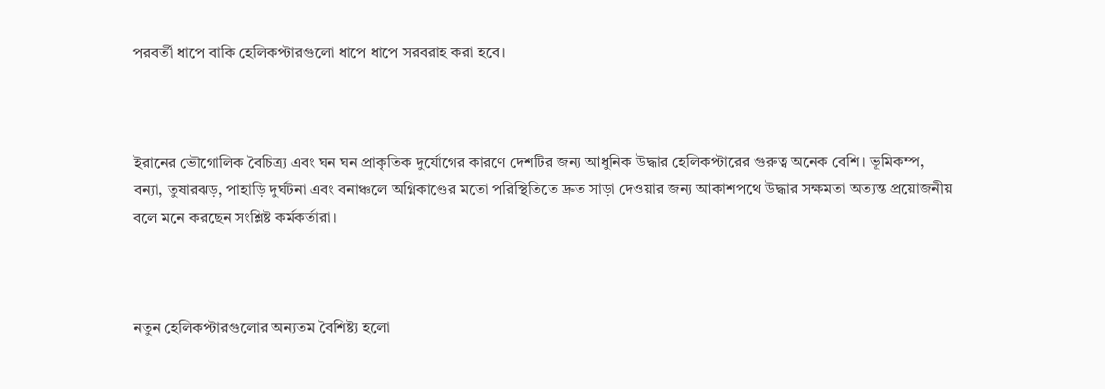পরবর্তী ধাপে বাকি হেলিকপ্টারগুলো ধাপে ধাপে সরবরাহ করা হবে।



ইরানের ভৌগোলিক বৈচিত্র্য এবং ঘন ঘন প্রাকৃতিক দুর্যোগের কারণে দেশটির জন্য আধুনিক উদ্ধার হেলিকপ্টারের গুরুত্ব অনেক বেশি। ভূমিকম্প, বন্যা, তুষারঝড়, পাহাড়ি দুর্ঘটনা এবং বনাঞ্চলে অগ্নিকাণ্ডের মতো পরিস্থিতিতে দ্রুত সাড়া দেওয়ার জন্য আকাশপথে উদ্ধার সক্ষমতা অত্যন্ত প্রয়োজনীয় বলে মনে করছেন সংশ্লিষ্ট কর্মকর্তারা।



নতুন হেলিকপ্টারগুলোর অন্যতম বৈশিষ্ট্য হলো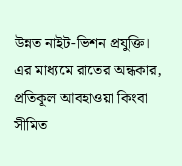উন্নত নাইট-ভিশন প্রযুক্তি। এর মাধ্যমে রাতের অন্ধকার, প্রতিকূল আবহাওয়া কিংবা সীমিত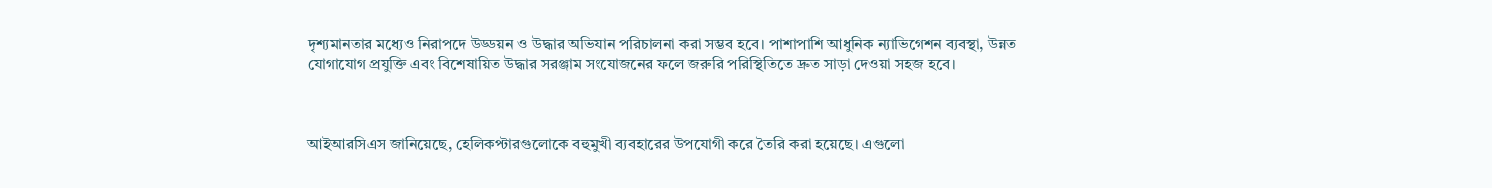দৃশ্যমানতার মধ্যেও নিরাপদে উড্ডয়ন ও উদ্ধার অভিযান পরিচালনা করা সম্ভব হবে। পাশাপাশি আধুনিক ন্যাভিগেশন ব্যবস্থা, উন্নত যোগাযোগ প্রযুক্তি এবং বিশেষায়িত উদ্ধার সরঞ্জাম সংযোজনের ফলে জরুরি পরিস্থিতিতে দ্রুত সাড়া দেওয়া সহজ হবে।



আইআরসিএস জানিয়েছে, হেলিকপ্টারগুলোকে বহুমুখী ব্যবহারের উপযোগী করে তৈরি করা হয়েছে। এগুলো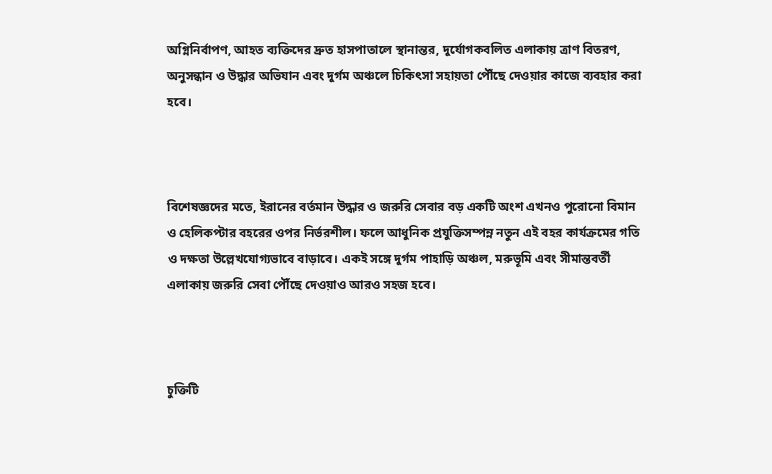অগ্নিনির্বাপণ, আহত ব্যক্তিদের দ্রুত হাসপাতালে স্থানান্তর, দুর্যোগকবলিত এলাকায় ত্রাণ বিতরণ, অনুসন্ধান ও উদ্ধার অভিযান এবং দুর্গম অঞ্চলে চিকিৎসা সহায়তা পৌঁছে দেওয়ার কাজে ব্যবহার করা হবে।



বিশেষজ্ঞদের মতে, ইরানের বর্তমান উদ্ধার ও জরুরি সেবার বড় একটি অংশ এখনও পুরোনো বিমান ও হেলিকপ্টার বহরের ওপর নির্ভরশীল। ফলে আধুনিক প্রযুক্তিসম্পন্ন নতুন এই বহর কার্যক্রমের গতি ও দক্ষতা উল্লেখযোগ্যভাবে বাড়াবে। একই সঙ্গে দুর্গম পাহাড়ি অঞ্চল, মরুভূমি এবং সীমান্তবর্তী এলাকায় জরুরি সেবা পৌঁছে দেওয়াও আরও সহজ হবে।



চুক্তিটি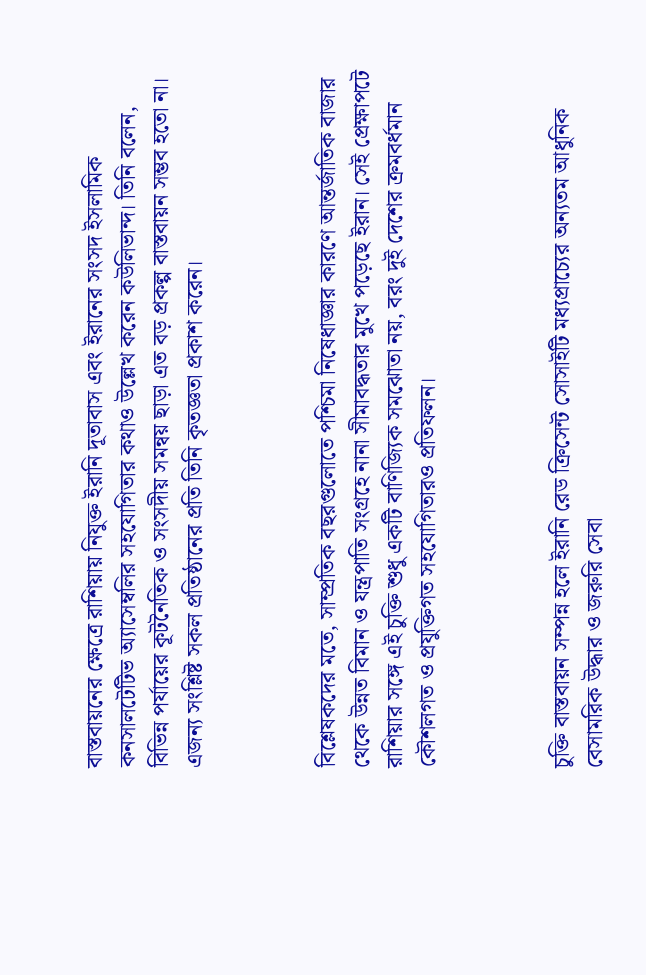বাস্তবায়নের ক্ষেত্রে রাশিয়ায় নিযুক্ত ইরানি দূতাবাস এবং ইরানের সংসদ ইসলামিক কনসালটেটিভ অ্যাসেম্বলির সহযোগিতার কথাও উল্লেখ করেন কউলিভান্দ। তিনি বলেন, বিভিন্ন পর্যায়ের কূটনৈতিক ও সংসদীয় সমন্বয় ছাড়া এত বড় প্রকল্প বাস্তবায়ন সম্ভব হতো না। এজন্য সংশ্লিষ্ট সকল প্রতিষ্ঠানের প্রতি তিনি কৃতজ্ঞতা প্রকাশ করেন।



বিশ্লেষকদের মতে, সাম্প্রতিক বছরগুলোতে পশ্চিমা নিষেধাজ্ঞার কারণে আন্তর্জাতিক বাজার থেকে উন্নত বিমান ও যন্ত্রপাতি সংগ্রহে নানা সীমাবদ্ধতার মুখে পড়েছে ইরান। সেই প্রেক্ষাপটে রাশিয়ার সঙ্গে এই চুক্তি শুধু একটি বাণিজ্যিক সমঝোতা নয়, বরং দুই দেশের ক্রমবর্ধমান কৌশলগত ও প্রযুক্তিগত সহযোগিতারও প্রতিফলন।



চুক্তি বাস্তবায়ন সম্পন্ন হলে ইরানি রেড ক্রিসেন্ট সোসাইটি মধ্যপ্রাচ্যের অন্যতম আধুনিক বেসামরিক উদ্ধার ও জরুরি সেবা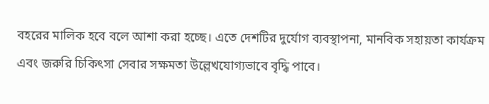বহরের মালিক হবে বলে আশা করা হচ্ছে। এতে দেশটির দুর্যোগ ব্যবস্থাপনা, মানবিক সহায়তা কার্যক্রম এবং জরুরি চিকিৎসা সেবার সক্ষমতা উল্লেখযোগ্যভাবে বৃদ্ধি পাবে।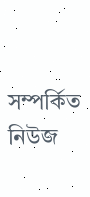সম্পর্কিত নিউজ